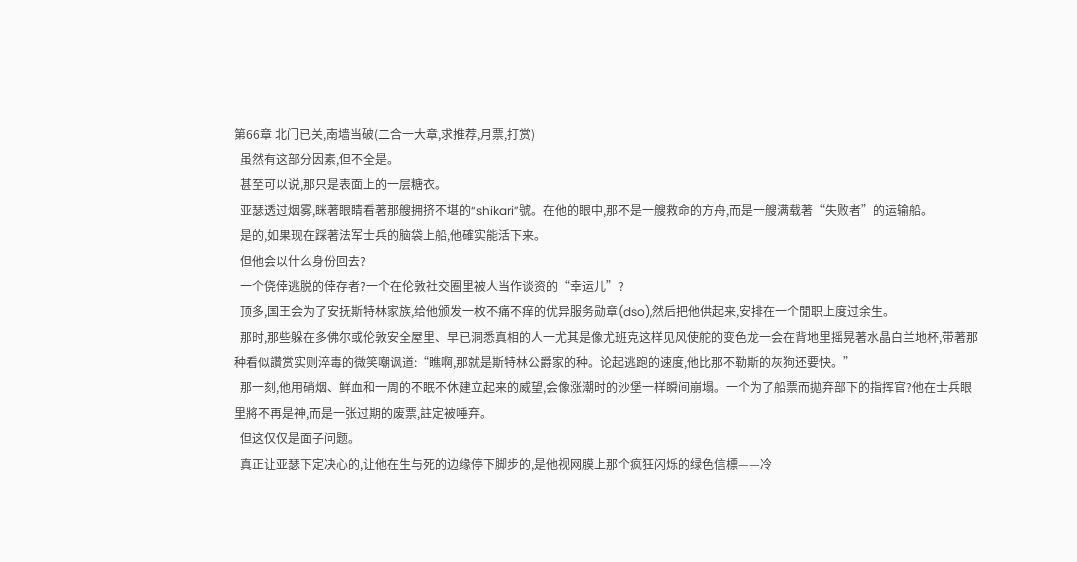第66章 北门已关,南墙当破(二合一大章,求推荐,月票,打赏)
  虽然有这部分因素,但不全是。
  甚至可以说,那只是表面上的一层糖衣。
  亚瑟透过烟雾,眯著眼睛看著那艘拥挤不堪的“shikari”號。在他的眼中,那不是一艘救命的方舟,而是一艘满载著“失败者”的运输船。
  是的,如果现在踩著法军士兵的脑袋上船,他確实能活下来。
  但他会以什么身份回去?
  一个侥倖逃脱的倖存者?一个在伦敦社交圈里被人当作谈资的“幸运儿”?
  顶多,国王会为了安抚斯特林家族,给他颁发一枚不痛不痒的优异服务勋章(dso),然后把他供起来,安排在一个閒职上度过余生。
  那时,那些躲在多佛尔或伦敦安全屋里、早已洞悉真相的人一尤其是像尤班克这样见风使舵的变色龙一会在背地里摇晃著水晶白兰地杯,带著那种看似讚赏实则淬毒的微笑嘲讽道:“瞧啊,那就是斯特林公爵家的种。论起逃跑的速度,他比那不勒斯的灰狗还要快。”
  那一刻,他用硝烟、鲜血和一周的不眠不休建立起来的威望,会像涨潮时的沙堡一样瞬间崩塌。一个为了船票而拋弃部下的指挥官?他在士兵眼里將不再是神,而是一张过期的废票,註定被唾弃。
  但这仅仅是面子问题。
  真正让亚瑟下定决心的,让他在生与死的边缘停下脚步的,是他视网膜上那个疯狂闪烁的绿色信標——冷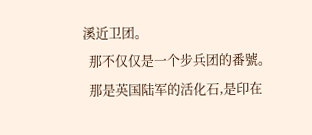溪近卫团。
  那不仅仅是一个步兵团的番號。
  那是英国陆军的活化石,是印在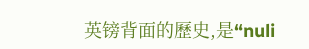英镑背面的歷史,是“nuli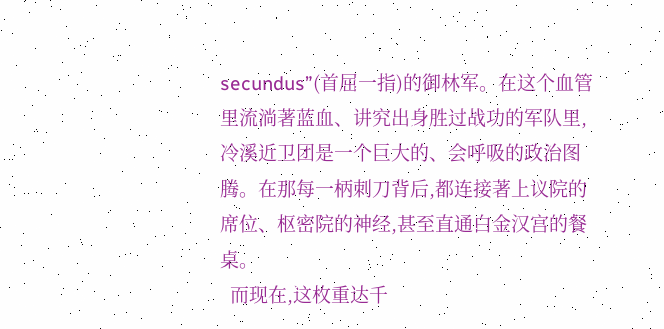secundus”(首屈一指)的御林军。在这个血管里流淌著蓝血、讲究出身胜过战功的军队里,冷溪近卫团是一个巨大的、会呼吸的政治图腾。在那每一柄刺刀背后,都连接著上议院的席位、枢密院的神经,甚至直通白金汉宫的餐桌。
  而现在,这枚重达千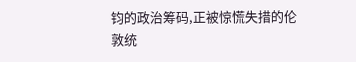钧的政治筹码,正被惊慌失措的伦敦统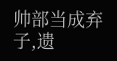帅部当成弃子,遗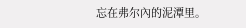忘在弗尔內的泥潭里。